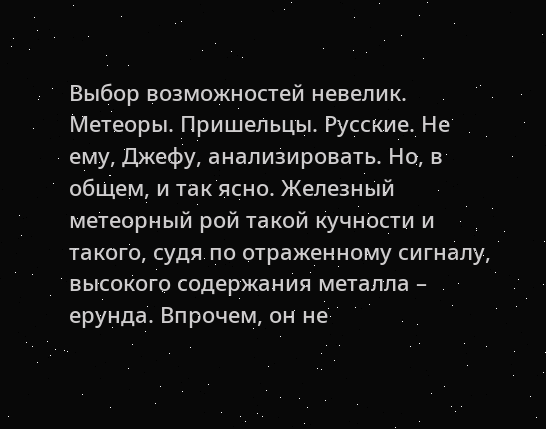Выбор возможностей невелик. Метеоры. Пришельцы. Русские. Не ему, Джефу, анализировать. Но, в общем, и так ясно. Железный метеорный рой такой кучности и такого, судя по отраженному сигналу, высокого содержания металла – ерунда. Впрочем, он не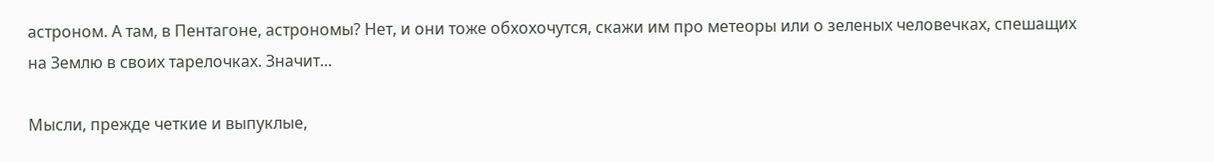астроном. А там, в Пентагоне, астрономы? Нет, и они тоже обхохочутся, скажи им про метеоры или о зеленых человечках, спешащих на Землю в своих тарелочках. Значит...

Мысли, прежде четкие и выпуклые,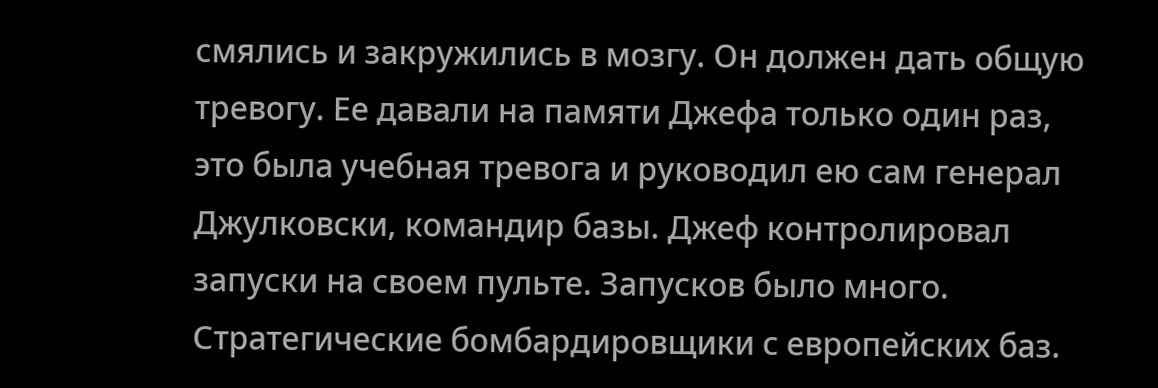смялись и закружились в мозгу. Он должен дать общую тревогу. Ее давали на памяти Джефа только один раз, это была учебная тревога и руководил ею сам генерал Джулковски, командир базы. Джеф контролировал запуски на своем пульте. Запусков было много. Стратегические бомбардировщики с европейских баз.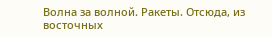Волна за волной. Ракеты. Отсюда, из восточных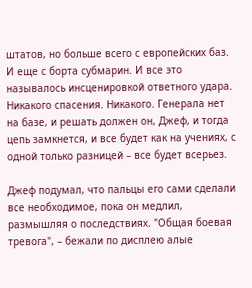штатов, но больше всего с европейских баз. И еще с борта субмарин. И все это называлось инсценировкой ответного удара. Никакого спасения. Никакого. Генерала нет на базе, и решать должен он, Джеф, и тогда цепь замкнется, и все будет как на учениях, с одной только разницей – все будет всерьез.

Джеф подумал, что пальцы его сами сделали все необходимое, пока он медлил, размышляя о последствиях. "Общая боевая тревога", – бежали по дисплею алые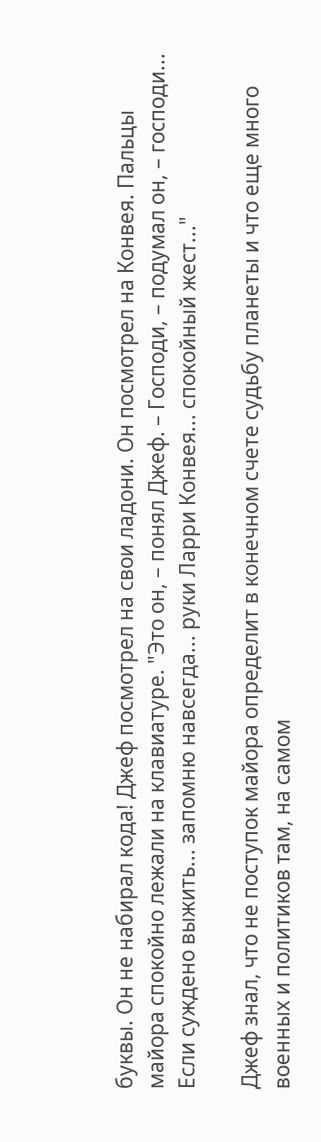буквы. Он не набирал кода! Джеф посмотрел на свои ладони. Он посмотрел на Конвея. Пальцы майора спокойно лежали на клавиатуре. "Это он, – понял Джеф. – Господи, – подумал он, – господи... Если суждено выжить... запомню навсегда... руки Ларри Конвея... спокойный жест..."

Джеф знал, что не поступок майора определит в конечном счете судьбу планеты и что еще много военных и политиков там, на самом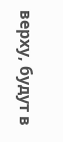верху, будут в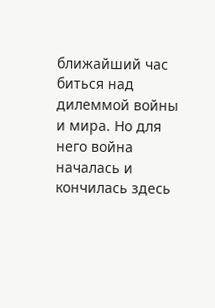ближайший час биться над дилеммой войны и мира. Но для него война началась и кончилась здесь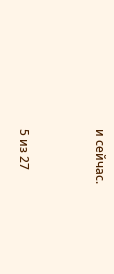и сейчас.



5 из 27